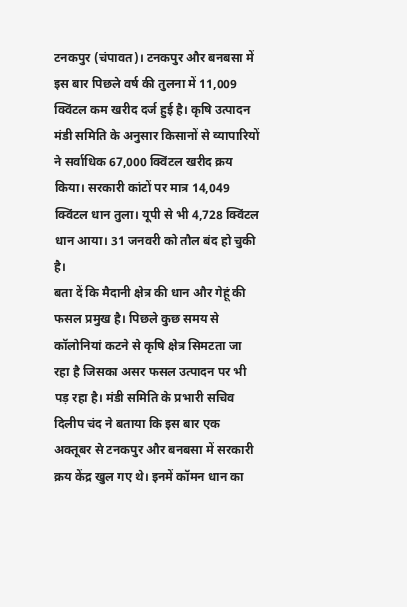टनकपुर (चंपावत)। टनकपुर और बनबसा में इस बार पिछले वर्ष की तुलना में 11,009 क्विंटल कम खरीद दर्ज हुई है। कृषि उत्पादन मंडी समिति के अनुसार किसानों से व्यापारियों ने सर्वाधिक 67,000 क्विंटल खरीद क्रय किया। सरकारी कांटों पर मात्र 14,049 क्विंटल धान तुला। यूपी से भी 4,728 क्विंटल धान आया। 31 जनवरी को तौल बंद हो चुकी है।
बता दें कि मैदानी क्षेत्र की धान और गेहूं की फसल प्रमुख है। पिछले कुछ समय से कॉलोनियां कटने से कृषि क्षेत्र सिमटता जा रहा है जिसका असर फसल उत्पादन पर भी पड़ रहा है। मंडी समिति के प्रभारी सचिव दिलीप चंद ने बताया कि इस बार एक अक्तूबर से टनकपुर और बनबसा में सरकारी क्रय केंद्र खुल गए थे। इनमें कॉमन धान का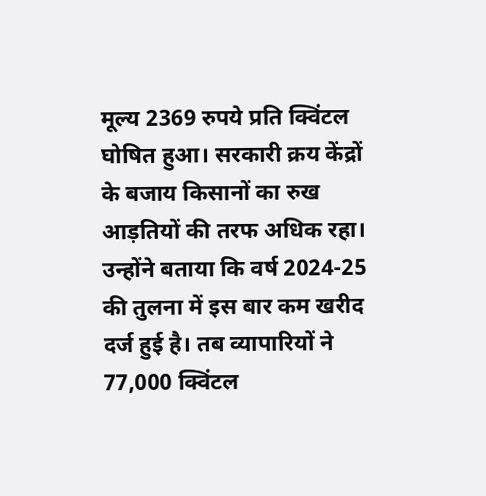मूल्य 2369 रुपये प्रति क्विंटल घोषित हुआ। सरकारी क्रय केंद्रों के बजाय किसानों का रुख आड़तियों की तरफ अधिक रहा।
उन्होंने बताया कि वर्ष 2024-25 की तुलना में इस बार कम खरीद दर्ज हुई है। तब व्यापारियों ने 77,000 क्विंटल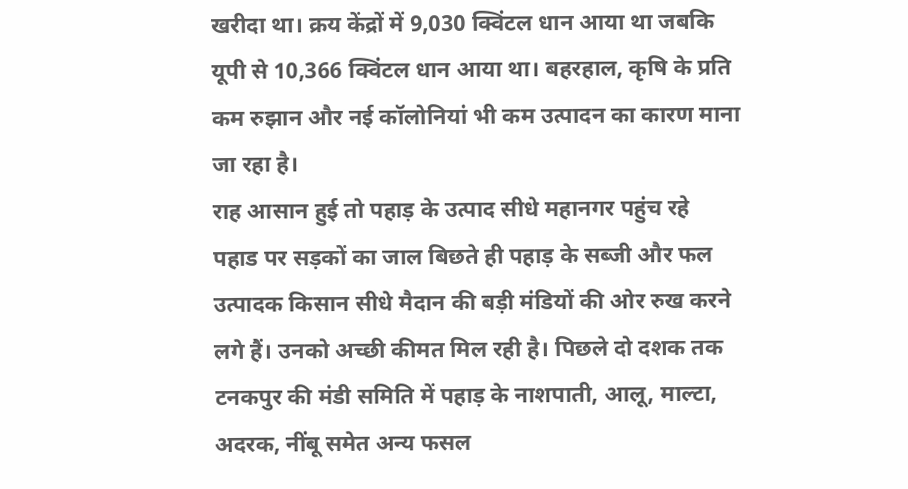खरीदा था। क्रय केंद्रों में 9,030 क्विंटल धान आया था जबकि यूपी से 10,366 क्विंटल धान आया था। बहरहाल, कृषि के प्रति कम रुझान और नई कॉलोनियां भी कम उत्पादन का कारण माना जा रहा है।
राह आसान हुई तो पहाड़ के उत्पाद सीधे महानगर पहुंच रहे
पहाड पर सड़कों का जाल बिछते ही पहाड़ के सब्जी और फल उत्पादक किसान सीधे मैदान की बड़ी मंडियों की ओर रुख करने लगे हैं। उनको अच्छी कीमत मिल रही है। पिछले दो दशक तक टनकपुर की मंडी समिति में पहाड़ के नाशपाती, आलू, माल्टा, अदरक, नींबू समेत अन्य फसल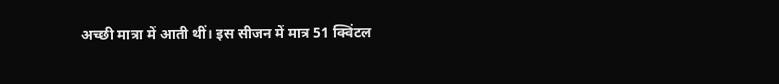अच्छी मात्रा में आती थीं। इस सीजन में मात्र 51 क्विंटल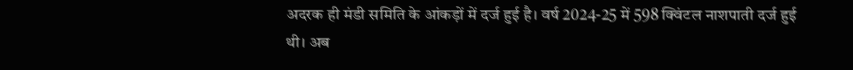अदरक ही मंडी समिति के आंकड़ों में दर्ज हुई है। वर्ष 2024-25 में 598 क्विंटल नाशपाती दर्ज हुई थी। अब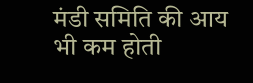मंडी समिति की आय भी कम होती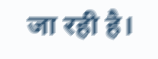जा रही है।